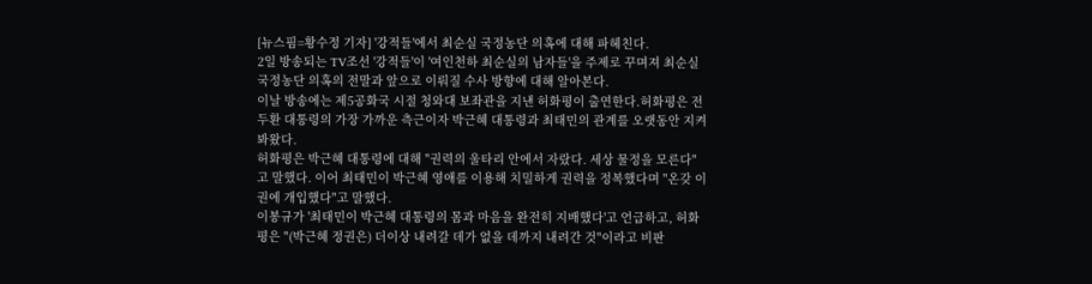[뉴스핌=황수정 기자] '강적들'에서 최순실 국정농단 의혹에 대해 파헤친다.
2일 방송되는 TV조선 '강적들'이 '여인천하 최순실의 남자들'을 주제로 꾸며져 최순실 국정농단 의혹의 전말과 앞으로 이뤄질 수사 방향에 대해 알아본다.
이날 방송에는 제5공화국 시절 청와대 보좌관을 지낸 허화평이 출연한다.허화평은 전두환 대통령의 가장 가까운 측근이자 박근혜 대통령과 최태민의 관계를 오랫동안 지켜봐왔다.
허화평은 박근혜 대통령에 대해 "권력의 울타리 안에서 자랐다. 세상 물정을 모른다"고 말했다. 이어 최태민이 박근혜 영애를 이용해 치밀하게 권력을 정복했다며 "온갖 이권에 개입했다"고 말했다.
이봉규가 '최태민이 박근혜 대통령의 몸과 마음을 완전히 지배했다'고 언급하고, 허화평은 "(박근혜 정권은) 더이상 내려갈 데가 없을 데까지 내려간 것"이라고 비판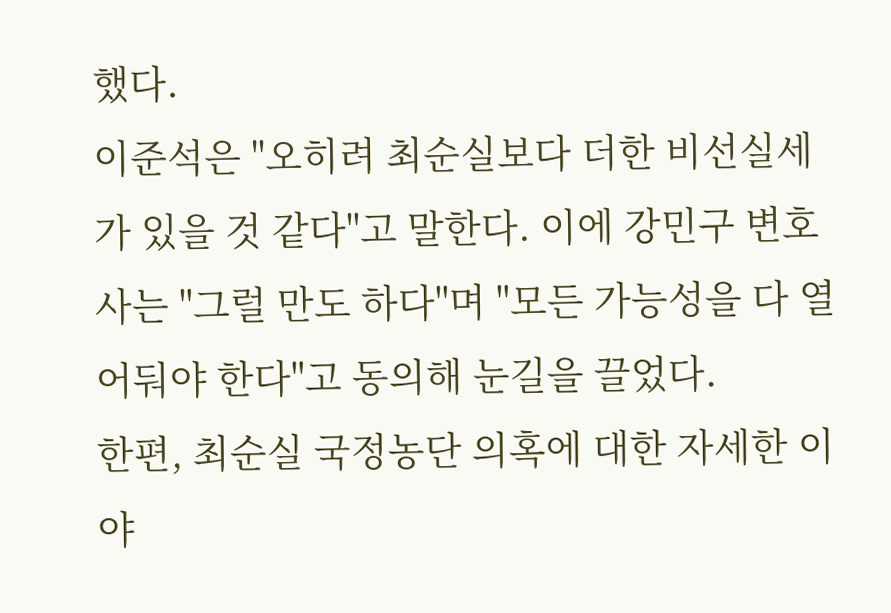했다.
이준석은 "오히려 최순실보다 더한 비선실세가 있을 것 같다"고 말한다. 이에 강민구 변호사는 "그럴 만도 하다"며 "모든 가능성을 다 열어둬야 한다"고 동의해 눈길을 끌었다.
한편, 최순실 국정농단 의혹에 대한 자세한 이야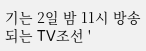기는 2일 밤 11시 방송되는 TV조선 '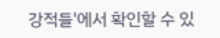강적들'에서 확인할 수 있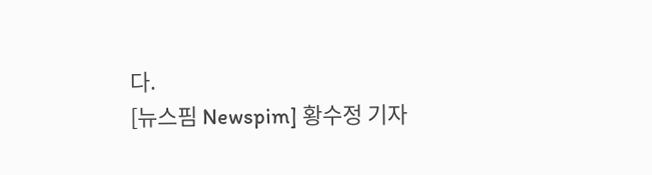다.
[뉴스핌 Newspim] 황수정 기자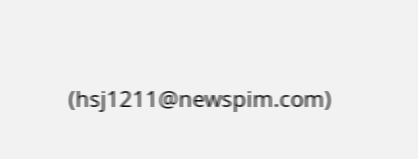(hsj1211@newspim.com)